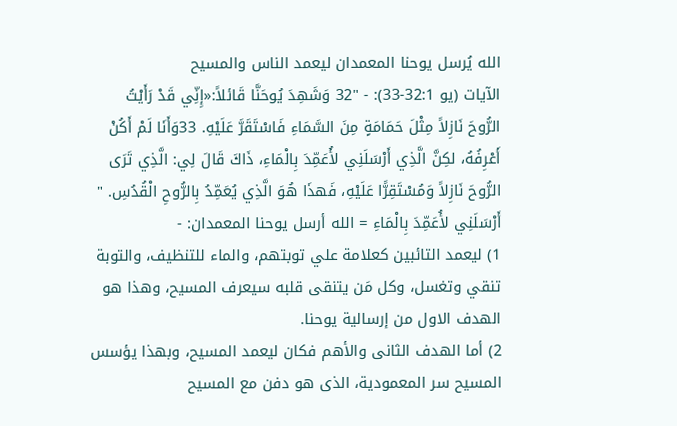الله يُرسل يوحنا المعمدان ليعمد الناس والمسيح
الآيات (يو 32:1-33): - "32 وَشَهِدَ يُوحَنَّا قَائلاً:«إِنِّي قَدْ رَأَيْتُ الرُّوحَ نَازِلاً مِثْلَ حَمَامَةٍ مِنَ السَّمَاءِ فَاسْتَقَرَّ عَلَيْهِ. 33وَأَنَا لَمْ أَكُنْ أَعْرِفُهُ، لكِنَّ الَّذِي أَرْسَلَنِي لأُعَمِّدَ بِالْمَاءِ، ذَاكَ قَالَ لِي: الَّذِي تَرَى الرُّوحَ نَازِلاً وَمُسْتَقِرًّا عَلَيْهِ، فَهذَا هُوَ الَّذِي يُعَمِّدُ بِالرُّوحِ الْقُدُسِ. "
أَرْسَلَنِي لأُعَمِّدَ بِالْمَاءِ = الله أرسل يوحنا المعمدان: -
1) ليعمد التائبين كعلامة علي توبتهم، والماء للتنظيف، والتوبة تنقي وتغسل، وكل مَن يتنقى قلبه سيعرف المسيح، وهذا هو الهدف الاول من إرسالية يوحنا.
2) أما الهدف الثانى والأهم فكان ليعمد المسيح، وبهذا يؤسس المسيح سر المعمودية، الذى هو دفن مع المسيح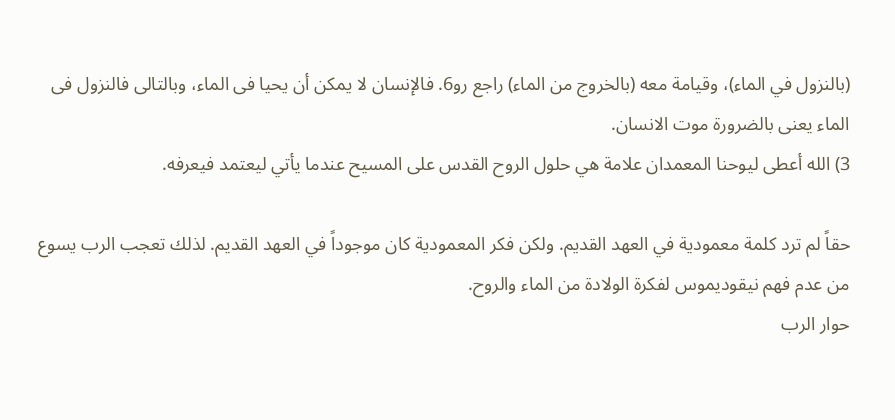(بالنزول في الماء)، وقيامة معه (بالخروج من الماء) راجع رو6. فالإنسان لا يمكن أن يحيا فى الماء، وبالتالى فالنزول فى الماء يعنى بالضرورة موت الانسان.
3) الله أعطى ليوحنا المعمدان علامة هي حلول الروح القدس على المسيح عندما يأتي ليعتمد فيعرفه.

حقاً لم ترد كلمة معمودية في العهد القديم. ولكن فكر المعمودية كان موجوداً في العهد القديم. لذلك تعجب الرب يسوع من عدم فهم نيقوديموس لفكرة الولادة من الماء والروح.
حوار الرب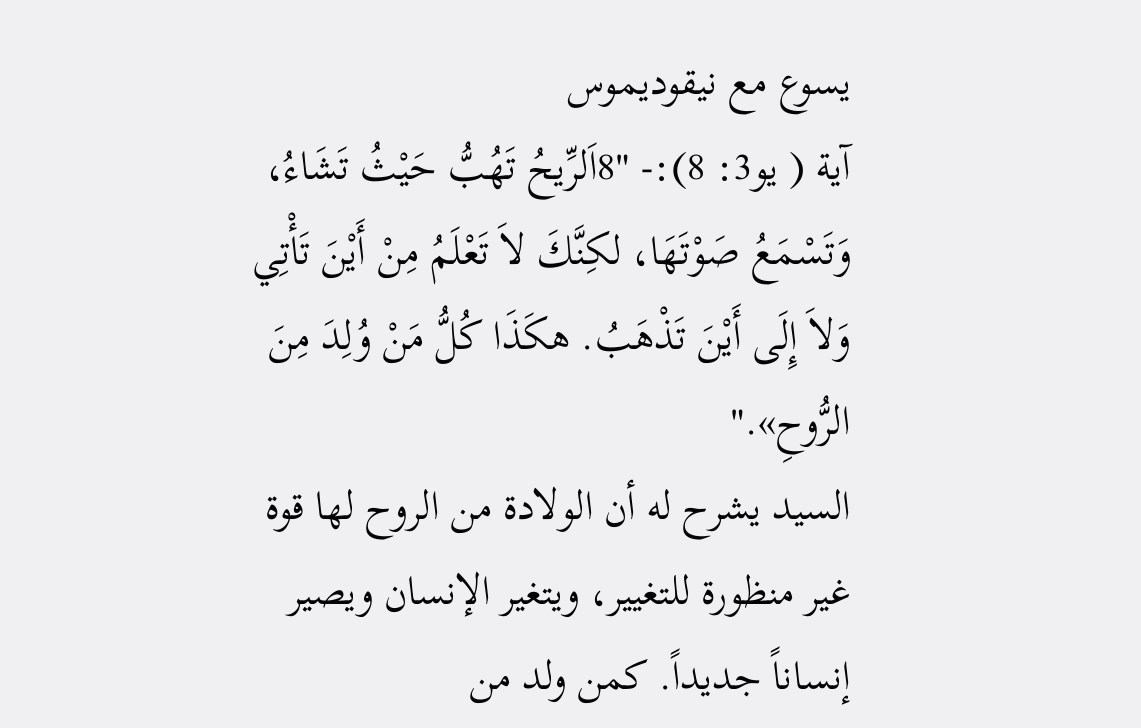يسوع مع نيقوديموس
آية ( يو3: 8):- "8اَلرِّيحُ تَهُبُّ حَيْثُ تَشَاءُ، وَتَسْمَعُ صَوْتَهَا، لكِنَّكَ لاَ تَعْلَمُ مِنْ أَيْنَ تَأْتِي وَلاَ إِلَى أَيْنَ تَذْهَبُ. هكَذَا كُلُّ مَنْ وُلِدَ مِنَ الرُّوحِ»."
السيد يشرح له أن الولادة من الروح لها قوة غير منظورة للتغيير، ويتغير الإنسان ويصير إنساناً جديداً. كمن ولد من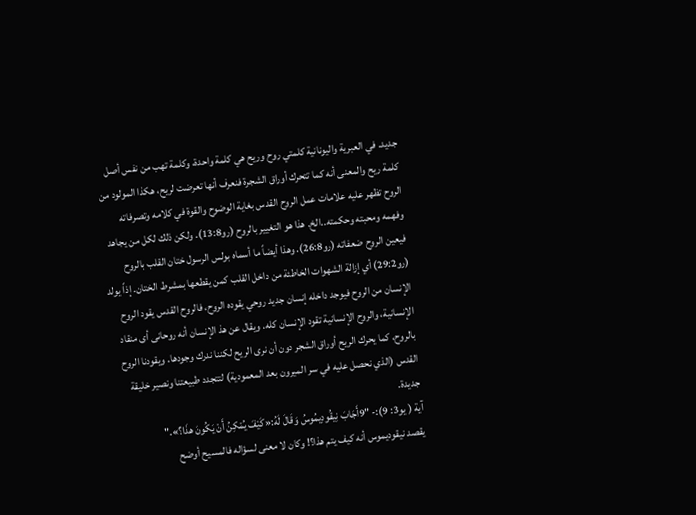جديد. في العبرية واليونانية كلمتي روح وريح هي كلمة واحدة، وكلمة تهب من نفس أصل كلمة ريح والمعنى أنه كما تتحرك أوراق الشجرة فنعرف أنها تعرضت لريح، هكذا المولود من الروح تظهر عليه علامات عمل الروح القدس بغاية الوضوح والقوة في كلامه وتصرفاته وفهمه ومحبته وحكمته..الخ. هذا هو التغيير بالروح (رو13:8). ولكن ذلك لكل من يجاهد فيعين الروح ضعفاته (رو26:8). وهذا أيضاً ما أسماه بولس الرسول ختان القلب بالروح (رو29:2) أي إزالة الشهوات الخاطئة من داخل القلب كمن يقطعها بمشرط الختان. إذاً يولد الإنسان من الروح فيوجد داخله إنسان جديد روحي يقوده الروح، فالروح القدس يقود الروح الإنسانية، والروح الإنسانية تقود الإنسان كله. ويقال عن هذ الإنسان أنه روحانى أى منقاد بالروح، كما يحرك الريح أوراق الشجر دون أن نرى الريح لكننا ندرك وجودها. ويقودنا الروح القدس (الذي نحصل عليه في سر الميرون بعد المعمودية) لتتجدد طبيعتنا ونصير خليقة جديدة.
آية ( يو3: 9):- "9أَجَابَ نِيقُودِيمُوسُ وَقَالَ لَهُ:«كَيْفَ يُمْكِنُ أَنْ يَكُونَ هذَا؟»."
يقصد نيقوديموس أنه كيف يتم هذا؟! وكان لا معنى لسؤاله فالمسيح أوضح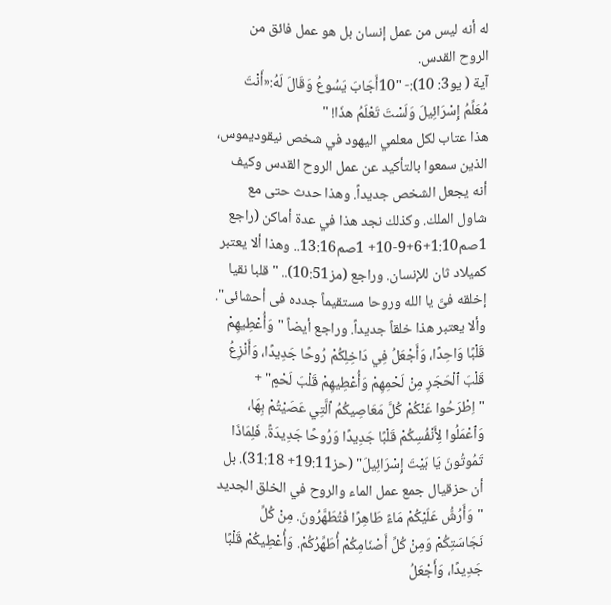له أنه ليس من عمل إنسان بل هو عمل فائق من الروح القدس.
آية ( يو3: 10):- "10أَجَابَ يَسُوعُ وَقَالَ لَهُ:«أَنْتَ مُعَلِّمُ إِسْرَائِيلَ وَلَسْتَ تَعْلَمُ هذَا! "
هذا عتاب لكل معلمي اليهود في شخص نيقوديموس، الذين سمعوا بالتأكيد عن عمل الروح القدس وكيف أنه يجعل الشخص جديداً. وهذا حدث حتى مع شاول الملك. وكذلك نجد هذا في عدة أماكن (راجع 1صم1:10+6+9-10+ 1صم13:16.. وهذا ألا يعتبر كميلاد ثان للإنسان. وراجع (مز10:51).. "قلبا نقيا إخلقه فىَّ يا الله وروحا مستقيماً جدده فى أحشائى". وألا يعتبر هذا خلقاً جديداً. وراجع أيضاً "وَأُعْطِيهِمْ قَلْبًا وَاحِدًا، وَأَجْعَلُ فِي دَاخِلِكُمْ رُوحًا جَدِيدًا، وَأَنْزِعُ قَلْبَ ٱلْحَجَرِ مِنْ لَحْمِهِمْ وَأُعْطِيهِمْ قَلْبَ لَحْمٍ" + "اِطْرَحُوا عَنْكُمْ كُلَّ مَعَاصِيكُمُ ٱلَّتِي عَصَيْتُمْ بِهَا، وَٱعْمَلُوا لِأَنْفُسِكُمْ قَلْبًا جَدِيدًا وَرُوحًا جَدِيدَةً. فَلِمَاذَا تَمُوتُونَ يَا بَيْتَ إِسْرَائِيلَ" (حز19:11+ 31:18). بل أن حزقيال جمع عمل الماء والروح في الخلق الجديد "وَأَرُشُّ عَلَيْكُمْ مَاءً طَاهِرًا فَتُطَهَّرُونَ. مِنْ كُلِّ نَجَاسَتِكُمْ وَمِنْ كُلِّ أَصْنَامِكُمْ أُطَهِّرُكُمْ. وَأُعْطِيكُمْ قَلْبًا جَدِيدًا، وَأَجْعَلُ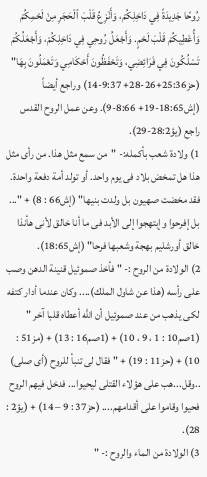رُوحًا جَدِيدَةً فِي دَاخِلِكُمْ، وَأَنْزِعُ قَلْبَ ٱلْحَجَرِ مِنْ لَحْمِكُمْ وَأُعْطِيكُمْ قَلْبَ لَحْمٍ. وَأَجْعَلُ رُوحِي فِي دَاخِلِكُمْ، وَأَجْعَلُكُمْ تَسْلُكُونَ فِي فَرَائِضِي، وَتَحْفَظُونَ أَحْكَامِي وَتَعْمَلُونَ بِهَا" (حز25:36+26-28+ 9:37-14) وراجع أيضاً (إش18:65-19+ 8:66-9). وعن عمل الروح القدس راجع (يؤ28:2-29).
1) ولادة شعب بأكمله:- "من سمع مثل هذا. من رأى مثل هذا هل تمخض بلاد فى يوم واحد. أو تولد أمة دفعة واحدة. فقد مخضت صهيون بل ولدت بنيها" (إش66 : 8) + "... بل إفرحوا وإبتهجوا إلى الأبد فى ما أنا خالق لأنى هأنذا خالق أورشليم بهجة وشعبها فرحا" (إش18:65).
2) الولادة من الروح :- " فأخذ صموئيل قنينة الدهن وصب على رأسه (هذا عن شاول الملك).... وكان عندما أدار كتفه لكى يذهب من عند صموئيل أن الله أعطاه قلبا آخر " (1صم10 : 1 ، 9 ، 10) + (1صم16 : 13) + (مز51 : 10) + (حز11 : 19) + " فقال لى تنبأ للروح (أى صلى) ..وقل...هب على هؤلاء القتلى ليحيوا... فدخل فيهم الروح فحيوا وقاموا على أقدامهم.... (حز37 : 9 – 14) + (يؤ2 : 28).
3) الولادة من الماء والروح :- "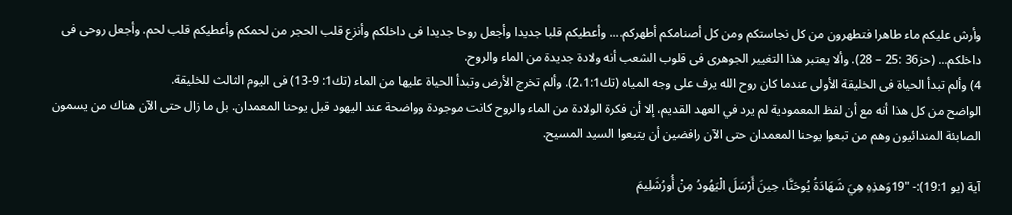وأرش عليكم ماء طاهرا فتطهرون من كل نجاستكم ومن كل أصنامكم أطهركم.... وأعطيكم قلبا جديدا وأجعل روحا جديدا فى داخلكم وأنزع قلب الحجر من لحمكم وأعطيكم قلب لحم. وأجعل روحى فى داخلكم... (حز36 :25 – 28). وألا يعتبر هذا التغيير الجوهرى فى قلوب الشعب أنه ولادة جديدة من الماء والروح.
4) وألم تبدأ الحياة فى الخليقة الأولى عندما كان روح الله يرف على وجه المياه (تك2،1:1). وألم تخرج الأرض وتبدأ الحياة عليها من الماء (تك1: 9-13) فى اليوم الثالث للخليقة.
الواضح من كل هذا أنه مع أن لفظ المعمودية لم يرد في العهد القديم، إلا أن فكرة الولادة من الماء والروح كانت موجودة وواضحة عند اليهود قبل يوحنا المعمدان. بل ما زال حتى الآن هناك من يسمون الصابئة المندائيون وهم من تبعوا يوحنا المعمدان حتى الآن رافضين أن يتبعوا السيد المسيح.

آية (يو 19:1):- "19وَهذِهِ هِيَ شَهَادَةُ يُوحَنَّا، حِينَ أَرْسَلَ الْيَهُودُ مِنْ أُورُشَلِيمَ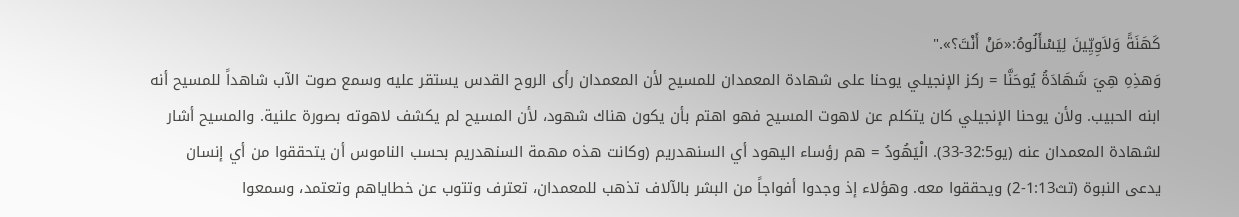كَهَنَةً وَلاَوِيِّينَ لِيَسْأَلُوهُ:«مَنْ أَنْتَ؟»."
وَهذِهِ هِيَ شَهَادَةُ يُوحَنَّا = ركز الإنجيلي يوحنا على شهادة المعمدان للمسيح لأن المعمدان رأى الروح القدس يستقر عليه وسمع صوت الآب شاهداً للمسيح أنه ابنه الحبيب. ولأن يوحنا الإنجيلي كان يتكلم عن لاهوت المسيح فهو اهتم بأن يكون هناك شهود، لأن المسيح لم يكشف لاهوته بصورة علنية. والمسيح أشار لشهادة المعمدان عنه (يو32:5-33). الْيَهُودُ = هم رؤساء اليهود أي السنهدريم (وكانت هذه مهمة السنهدريم بحسب الناموس أن يتحققوا من أي إنسان يدعى النبوة (تث1:13-2) ويحققوا معه. وهؤلاء إذ وجدوا أفواجاً من البشر بالآلاف تذهب للمعمدان، تعترف وتتوب عن خطاياهم وتعتمد، وسمعوا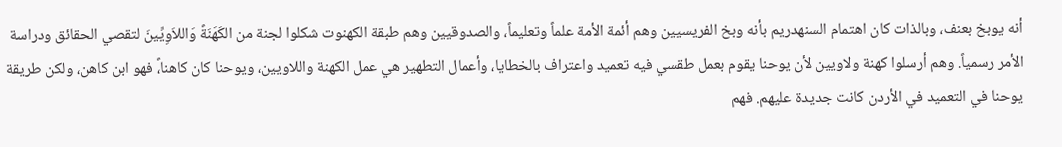أنه يوبخ بعنف، وبالذات كان اهتمام السنهدريم بأنه وبخ الفريسيين وهم أئمة الأمة علماً وتعليماً، والصدوقيين وهم طبقة الكهنوت شكلوا لجنة من الكَهَنَةً وَاللاَوِيِّينَ لتقصي الحقائق ودراسة الأمر رسمياً. وهم أرسلوا كهنة ولاويين لأن يوحنا يقوم بعمل طقسي فيه تعميد واعتراف بالخطايا، وأعمال التطهير هي عمل الكهنة واللاويين، ويوحنا كان كاهنا،ً فهو ابن كاهن، ولكن طريقة يوحنا في التعميد في الأردن كانت جديدة عليهم. فهم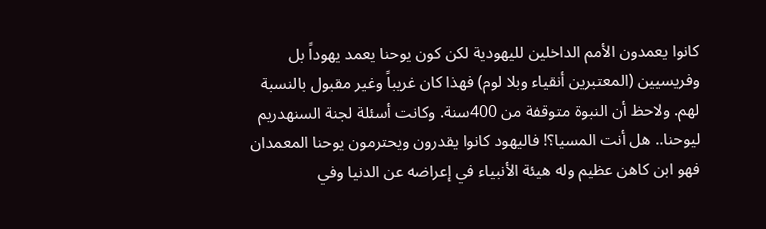كانوا يعمدون الأمم الداخلين لليهودية لكن كون يوحنا يعمد يهوداً بل وفريسيين (المعتبرين أنقياء وبلا لوم) فهذا كان غريباً وغير مقبول بالنسبة لهم. ولاحظ أن النبوة متوقفة من 400سنة. وكانت أسئلة لجنة السنهدريم ليوحنا.. هل أنت المسيا؟! فاليهود كانوا يقدرون ويحترمون يوحنا المعمدان فهو ابن كاهن عظيم وله هيئة الأنبياء في إعراضه عن الدنيا وفي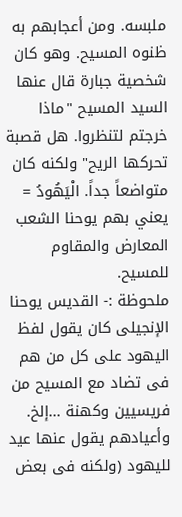ملبسه. ومن أعجابهم به ظنوه المسيح. وهو كان شخصية جبارة قال عنها السيد المسيح "ماذا خرجتم لتنظروا. هل قصبة تحركها الريح" ولكنه كان متواضعاً جداً. الْيَهُودُ = يعني بهم يوحنا الشعب المعارض والمقاوم للمسيح.
ملحوظة :- القديس يوحنا الإنجيلى كان يقول لفظ اليهود على كل من هم فى تضاد مع المسيح من فريسيين وكهنة ...إلخ. وأعيادهم يقول عنها عيد لليهود (ولكنه فى بعض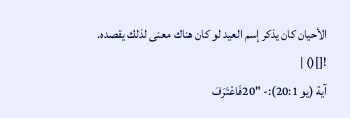الأحيان كان يذكر إسم العيد لو كان هناك معنى لذلك يقصده.
![]() |
آية (يو 20:1):- "20فَاعْتَرَفَ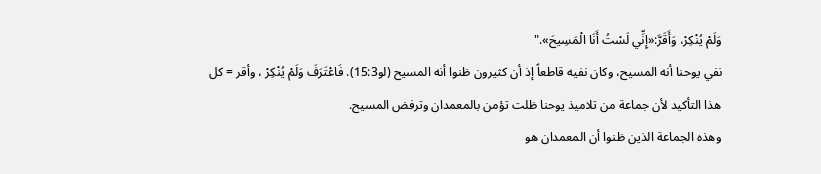وَلَمْ يُنْكِرْ، وَأَقَرَّ:«إِنِّي لَسْتُ أَنَا الْمَسِيحَ»."
نفي يوحنا أنه المسيح، وكان نفيه قاطعاً إذ أن كثيرون ظنوا أنه المسيح (لو15:3). فَاعْتَرَفَ وَلَمْ يُنْكِرْ ، وأقر = كل هذا التأكيد لأن جماعة من تلاميذ يوحنا ظلت تؤمن بالمعمدان وترفض المسيح.
وهذه الجماعة الذين ظنوا أن المعمدان هو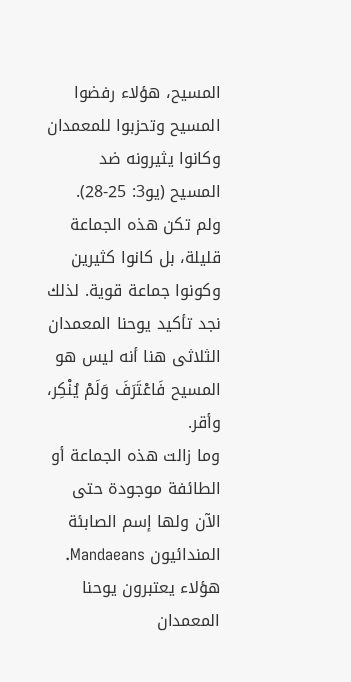المسيح، هؤلاء رفضوا المسيح وتحزبوا للمعمدان وكانوا يثيرونه ضد المسيح (يو3: 25-28). ولم تكن هذه الجماعة قليلة، بل كانوا كثيرين وكونوا جماعة قوية. لذلك نجد تأكيد يوحنا المعمدان الثلاثى هنا أنه ليس هو المسيح فَاعْتَرَفَ وَلَمْ يُنْكِر، وأقر.
وما زالت هذه الجماعة أو الطائفة موجودة حتى الآن ولها إسم الصابئة المندائيون Mandaeans. هؤلاء يعتبرون يوحنا المعمدان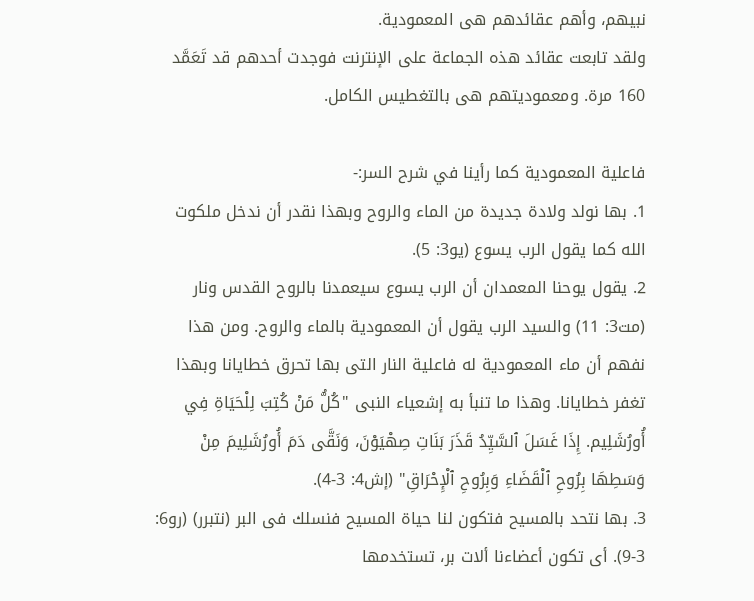نبيهم، وأهم عقائدهم هى المعمودية.
ولقد تابعت عقائد هذه الجماعة على الإنترنت فوجدت أحدهم قد تَعَمَّد 160 مرة. ومعموديتهم هى بالتغطيس الكامل.

فاعلية المعمودية كما رأينا في شرح السر:-
1. بها نولد ولادة جديدة من الماء والروح وبهذا نقدر أن ندخل ملكوت الله كما يقول الرب يسوع (يو3: 5).
2. يقول يوحنا المعمدان أن الرب يسوع سيعمدنا بالروح القدس ونار (مت3: 11) والسيد الرب يقول أن المعمودية بالماء والروح. ومن هذا نفهم أن ماء المعمودية له فاعلية النار التى بها تحرق خطايانا وبهذا تغفر خطايانا. وهذا ما تنبأ به إشعياء النبى "كُلُّ مَنْ كُتِبَ لِلْحَيَاةِ فِي أُورُشَلِيم. إِذَا غَسَلَ ٱلسَّيِّدُ قَذَرَ بَنَاتِ صِهْيَوْنَ، وَنَقَّى دَمَ أُورُشَلِيمَ مِنْ وَسَطِهَا بِرُوحِ ٱلْقَضَاءِ وَبِرُوحِ ٱلْإِحْرَاقِ" (إش4: 3-4).
3. بها نتحد بالمسيح فتكون لنا حياة المسيح فنسلك فى البر (نتبرر) (رو6: 3-9). أى تكون أعضاءنا ألات بر، تستخدمها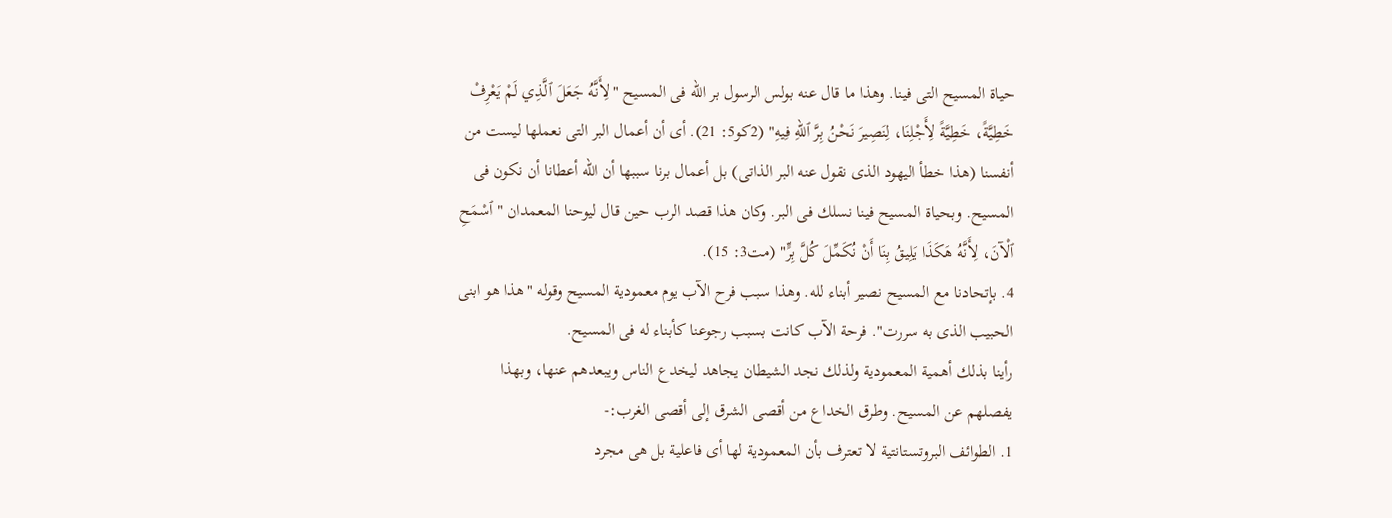حياة المسيح التى فينا. وهذا ما قال عنه بولس الرسول بر الله فى المسيح "لِأَنَّهُ جَعَلَ ٱلَّذِي لَمْ يَعْرِفْ خَطِيَّةً، خَطِيَّةً لِأَجْلِنَا، لِنَصِيرَ نَحْنُ بِرَّ ٱللهِ فِيهِ" (2كو5: 21). أى أن أعمال البر التى نعملها ليست من أنفسنا (هذا خطأ اليهود الذى نقول عنه البر الذاتى) بل أعمال برنا سببها أن الله أعطانا أن نكون فى المسيح. وبحياة المسيح فينا نسلك فى البر. وكان هذا قصد الرب حين قال ليوحنا المعمدان "ٱسْمَحِ ٱلْآنَ، لِأَنَّهُ هَكَذَا يَلِيقُ بِنَا أَنْ نُكَمِّلَ كُلَّ بِرٍّ" (مت3: 15).
4. بإتحادنا مع المسيح نصير أبناء لله. وهذا سبب فرح الآب يوم معمودية المسيح وقوله "هذا هو ابنى الحبيب الذى به سررت". فرحة الآب كانت بسبب رجوعنا كأبناء له فى المسيح.
رأينا بذلك أهمية المعمودية ولذلك نجد الشيطان يجاهد ليخدع الناس ويبعدهم عنها، وبهذا يفصلهم عن المسيح. وطرق الخداع من أقصى الشرق إلى أقصى الغرب:-
1. الطوائف البروتستانتية لا تعترف بأن المعمودية لها أى فاعلية بل هى مجرد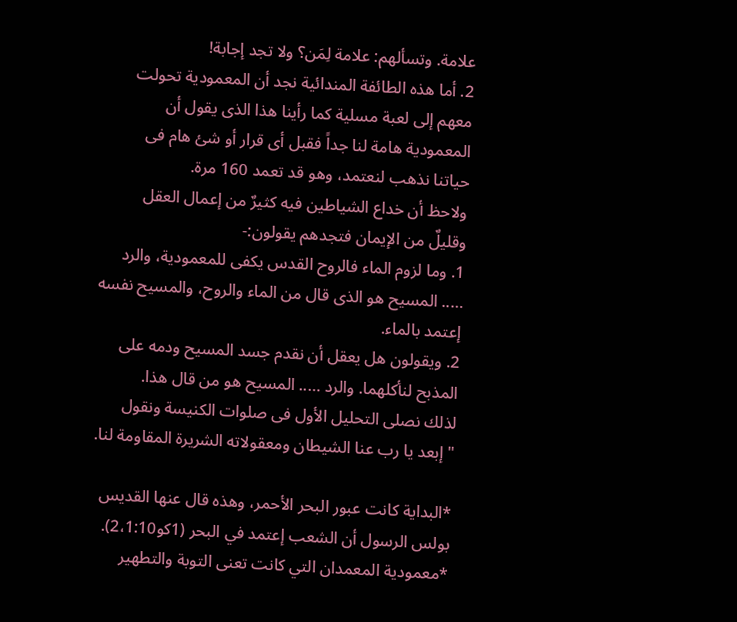علامة. وتسألهم: علامة لِمَن؟ ولا تجد إجابة!
2. أما هذه الطائفة المندائية نجد أن المعمودية تحولت معهم إلى لعبة مسلية كما رأينا هذا الذى يقول أن المعمودية هامة لنا جداً فقبل أى قرار أو شئ هام فى حياتنا نذهب لنعتمد، وهو قد تعمد 160 مرة.
ولاحظ أن خداع الشياطين فيه كثيرٌ من إعمال العقل وقليلٌ من الإيمان فتجدهم يقولون:-
1. وما لزوم الماء فالروح القدس يكفى للمعمودية، والرد ….. المسيح هو الذى قال من الماء والروح، والمسيح نفسه إعتمد بالماء.
2. ويقولون هل يعقل أن نقدم جسد المسيح ودمه على المذبح لنأكلهما. والرد ….. المسيح هو من قال هذا.
لذلك نصلى التحليل الأول فى صلوات الكنيسة ونقول "إبعد يا رب عنا الشيطان ومعقولاته الشريرة المقاومة لنا.

*البداية كانت عبور البحر الأحمر، وهذه قال عنها القديس بولس الرسول أن الشعب إعتمد في البحر (1كو2،1:10).
*معمودية المعمدان التي كانت تعنى التوبة والتطهير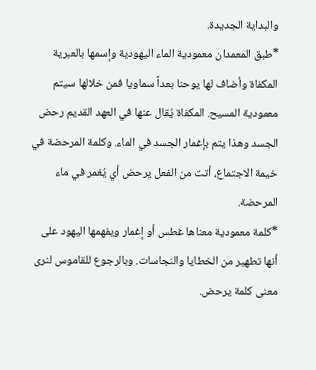والبداية الجديدة.
*طبق المعمدان معمودية الماء اليهودية وإسمها بالعبرية المكفاة وأضاف لها يوحنا بعداً سماويا فمن خلالها سيتم معمودية المسيح. المكفاة يُقال عنها في العهد القديم رحض الجسد وهذا يتم بإغمار الجسد في الماء. وكلمة المرحضة في خيمة الاجتماع، أتت من الفعل يرحض أي يُغمر في ماء المرحضة.
*كلمة معمودية معناها غطس أو إغمار ويفهمها اليهود على أنها تطهير من الخطايا والنجاسات. وبالرجوع للقاموس لنرى معنى كلمة يرحض.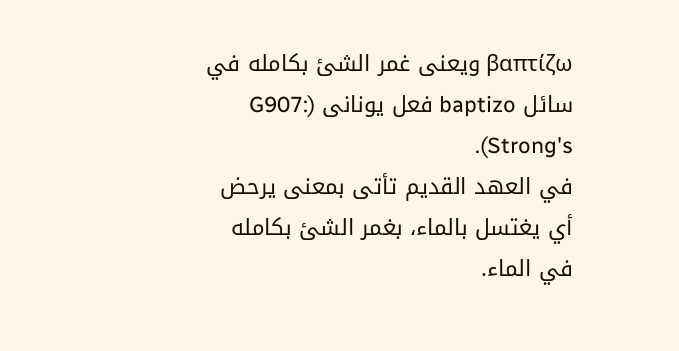βαπτίζω ويعنى غمر الشئ بكامله في سائل baptizo فعل يونانى (G907: Strong's).
في العهد القديم تأتى بمعنى يرحض أي يغتسل بالماء، بغمر الشئ بكامله في الماء.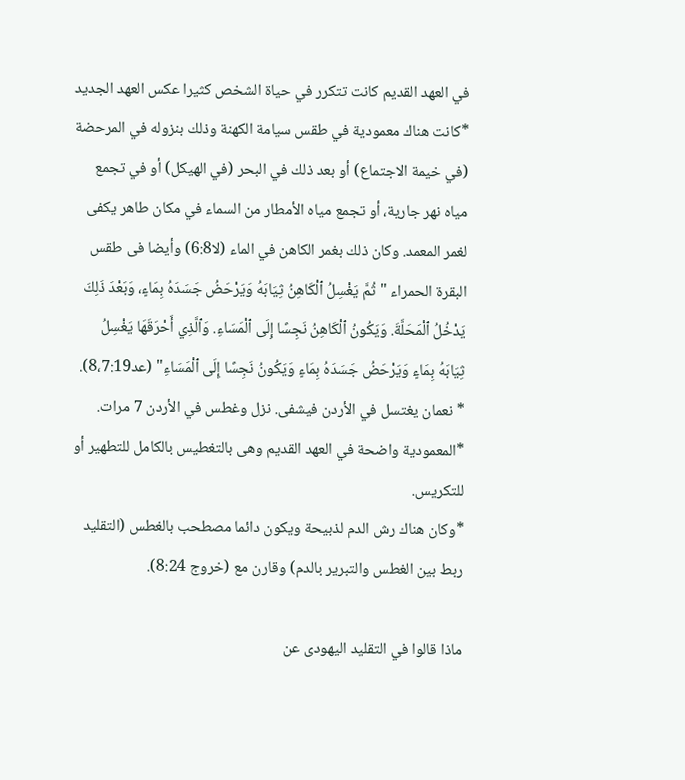في العهد القديم كانت تتكرر في حياة الشخص كثيرا عكس العهد الجديد
*كانت هناك معمودية في طقس سيامة الكهنة وذلك بنزوله في المرحضة (في خيمة الاجتماع) أو بعد ذلك في البحر (في الهيكل) أو في تجمع مياه نهر جارية، أو تجمع مياه الأمطار من السماء في مكان طاهر يكفى لغمر المعمد. وكان ذلك بغمر الكاهن في الماء (لا6:8) وأيضا فى طقس البقرة الحمراء "ثُمَّ يَغْسِلُ ٱلْكَاهِنُ ثِيَابَهُ وَيَرْحَضُ جَسَدَهُ بِمَاءٍ، وَبَعْدَ ذَلِكَ يَدْخُلُ ٱلْمَحَلَّةَ. وَيَكُونُ ٱلْكَاهِنُ نَجِسًا إِلَى ٱلْمَسَاءِ. وَٱلَّذِي أَحْرَقَهَا يَغْسِلُ ثِيَابَهُ بِمَاءٍ وَيَرْحَضُ جَسَدَهُ بِمَاءٍ وَيَكُونُ نَجِسًا إِلَى ٱلْمَسَاءِ" (عد8،7:19).
* نعمان يغتسل في الأردن فيشفى. نزل وغطس في الأردن 7 مرات.
*المعمودية واضحة في العهد القديم وهى بالتغطيس بالكامل للتطهير أو للتكريس.
*وكان هناك رش الدم لذبيحة ويكون دائما مصطحب بالغطس (التقليد ربط بين الغطس والتبرير بالدم) وقارن مع (خروج 8:24).

ماذا قالوا في التقليد اليهودى عن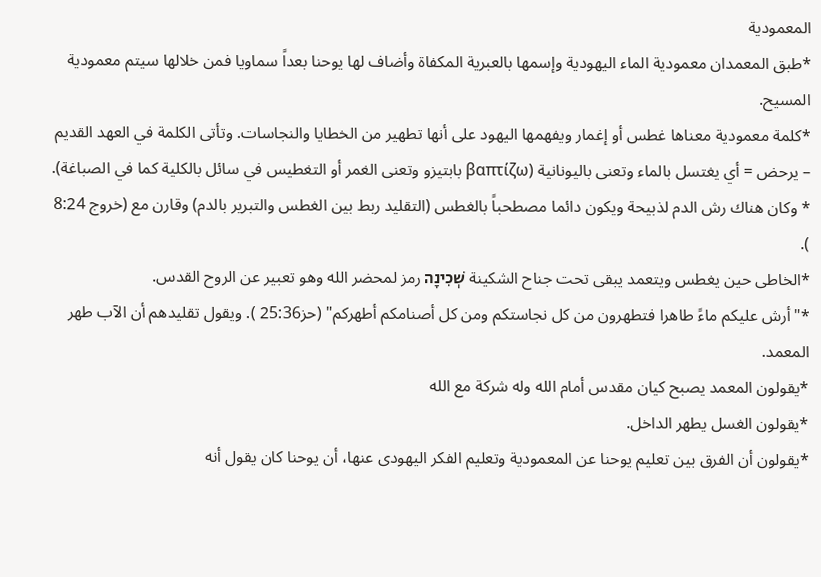المعمودية
*طبق المعمدان معمودية الماء اليهودية وإسمها بالعبرية المكفاة وأضاف لها يوحنا بعداً سماويا فمن خلالها سيتم معمودية المسيح.
*كلمة معمودية معناها غطس أو إغمار ويفهمها اليهود على أنها تطهير من الخطايا والنجاسات. وتأتى الكلمة في العهد القديم – يرحض = أي يغتسل بالماء وتعنى باليونانية (βαπτίζω بابتيزو وتعنى الغمر أو التغطيس في سائل بالكلية كما في الصباغة).
* وكان هناك رش الدم لذبيحة ويكون دائما مصطحباً بالغطس (التقليد ربط بين الغطس والتبرير بالدم) وقارن مع (خروج 8:24 ).
*الخاطى حين يغطس ويتعمد يبقى تحت جناح الشكينة שְׁכִינָה رمز لمحضر الله وهو تعبير عن الروح القدس.
*"أرش عليكم ماءً طاهرا فتطهرون من كل نجاستكم ومن كل أصنامكم أطهركم" (حز25:36 ). ويقول تقليدهم أن الآب طهر المعمد.
*يقولون المعمد يصبح كيان مقدس أمام الله وله شركة مع الله
*يقولون الغسل يطهر الداخل.
*يقولون أن الفرق بين تعليم يوحنا عن المعمودية وتعليم الفكر اليهودى عنها، أن يوحنا كان يقول أنه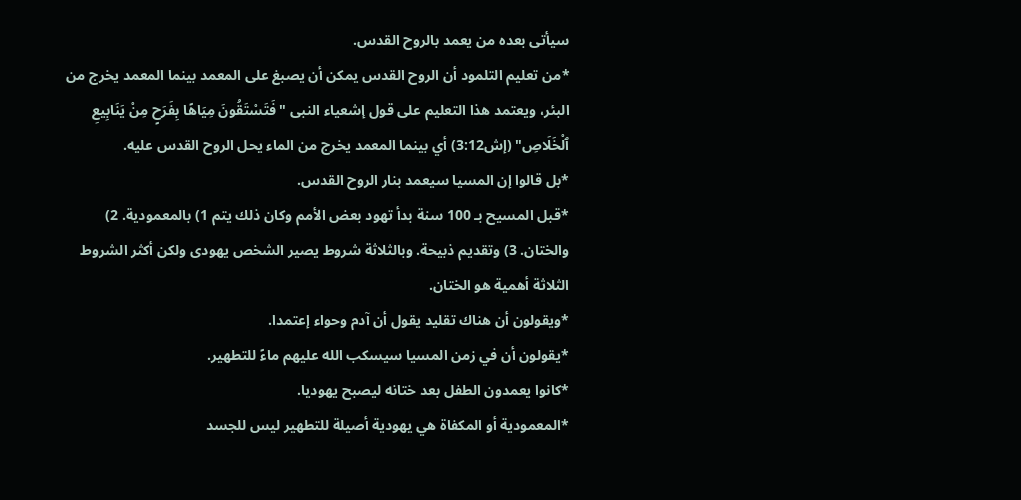سيأتى بعده من يعمد بالروح القدس.
*من تعليم التلمود أن الروح القدس يمكن أن يصبغ على المعمد بينما المعمد يخرج من البئر، ويعتمد هذا التعليم على قول إشعياء النبى "فَتَسْتَقُونَ مِيَاهًا بِفَرَحٍ مِنْ يَنَابِيعِ ٱلْخَلَاصِ" (إش3:12) أي بينما المعمد يخرج من الماء يحل الروح القدس عليه.
*بل قالوا إن المسيا سيعمد بنار الروح القدس.
*قبل المسيح بـ 100 سنة بدأ تهود بعض الأمم وكان ذلك يتم 1) بالمعمودية. 2) والختان. 3) وتقديم ذبيحة. وبالثلاثة شروط يصير الشخص يهودى ولكن أكثر الشروط الثلاثة أهمية هو الختان.
*ويقولون أن هناك تقليد يقول أن آدم وحواء إعتمدا.
*يقولون أن في زمن المسيا سيسكب الله عليهم ماءً للتطهير.
*كانوا يعمدون الطفل بعد ختانه ليصبح يهوديا.
*المعمودية أو المكفاة هي يهودية أصيلة للتطهير ليس للجسد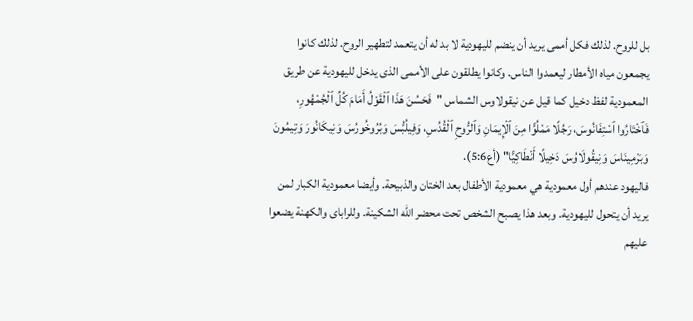بل للروح. لذلك فكل أممى يريد أن ينضم لليهودية لا بد له أن يتعمد لتطهير الروح. لذلك كانوا يجمعون مياه الأمطار ليعمدوا الناس. وكانوا يطلقون على الأممى الذى يدخل لليهودية عن طريق المعمودية لفظ دخيل كما قيل عن نيقولاوس الشماس "فَحَسُنَ هَذَا ٱلْقَوْلُ أَمَامَ كُلِّ ٱلْجُمْهُورِ، فَٱخْتَارُوا ٱسْتِفَانُوسَ، رَجُلًا مَمْلُوًّا مِنَ ٱلْإِيمَانِ وَٱلرُّوحِ ٱلْقُدُسِ، وَفِيلُبُّسَ وَبُرُوخُورُسَ وَنِيكَانُورَ وَتِيمُونَ وَبَرْمِينَاسَ وَنِيقُولَاوُسَ دَخِيلًا أَنْطَاكِيًّا" (أع5:6).
فاليهود عندهم أول معمودية هي معمودية الأطفال بعد الختان والذبيحة. وأيضا معمودية الكبار لمن يريد أن يتحول لليهودية. وبعد هذا يصبح الشخص تحت محضر الله الشكينة. وللراباى والكهنة يضعوا عليهم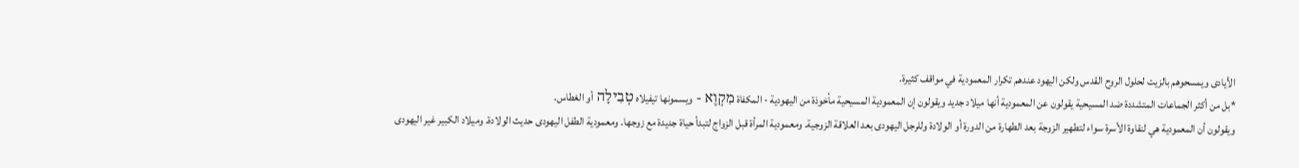الأيادى ويمسحوهم بالزيت لحلول الروح القدس ولكن اليهود عندهم تكرار المعمودية في مواقف كثيرة.
*بل من أكثر الجماعات المتشددة ضد المسيحية يقولون عن المعمودية أنها ميلاد جديد ويقولون إن المعمودية المسيحية مأخوذة من اليهودية - المكفاة מִקְוֶא - ويسمونها تيفيلاه טְבִילָה أو الغطاس.
ويقولون أن المعمودية هي لنقاوة الأسرة سواء لتطهير الزوجة بعد الطهارة من الدورة أو الولادة وللرجل اليهودى بعد العلاقة الزوجية. ومعمودية المرأة قبل الزواج لتبدأ حياة جديدة مع زوجها. ومعمودية الطفل اليهودى حديث الولادة. وميلاد الكبير غير اليهودى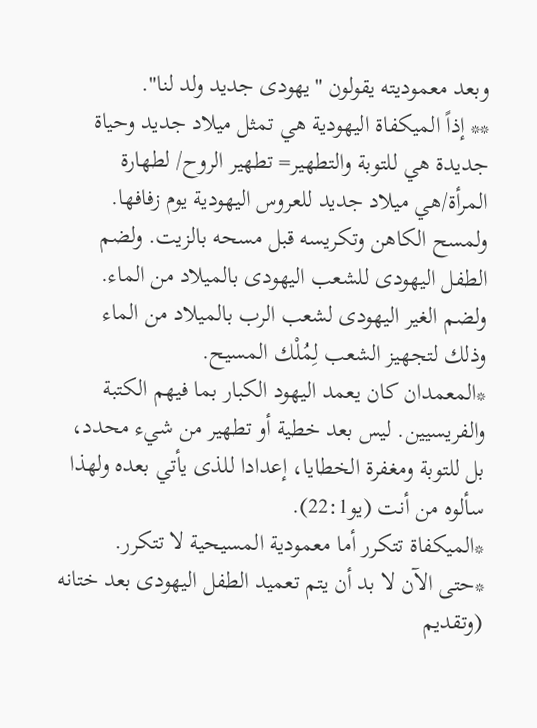وبعد معموديته يقولون "يهودى جديد ولد لنا".
** إذاً الميكفاة اليهودية هي تمثل ميلاد جديد وحياة جديدة هي للتوبة والتطهير= تطهير الروح/ لطهارة المرأة/هي ميلاد جديد للعروس اليهودية يوم زفافها. ولمسح الكاهن وتكريسه قبل مسحه بالزيت. ولضم الطفل اليهودى للشعب اليهودى بالميلاد من الماء. ولضم الغير اليهودى لشعب الرب بالميلاد من الماء وذلك لتجهيز الشعب لِمُلْك المسيح.
*المعمدان كان يعمد اليهود الكبار بما فيهم الكتبة والفريسيين. ليس بعد خطية أو تطهير من شيء محدد، بل للتوبة ومغفرة الخطايا، إعدادا للذى يأتي بعده ولهذا سألوه من أنت (يو22:1).
*الميكفاة تتكرر أما معمودية المسيحية لا تتكرر.
*حتى الآن لا بد أن يتم تعميد الطفل اليهودى بعد ختانه (وتقديم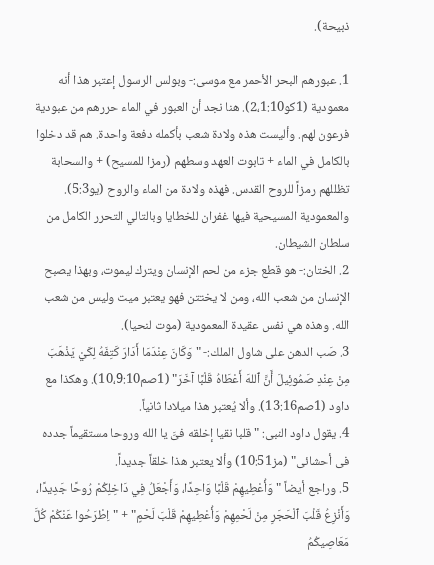ذبيحة).

1. عبورهم البحر الأحمر مع موسى:- وبولس الرسول إعتبر هذا أنه معمودية (1كو2،1:10). هنا نجد أن العبور في الماء حررهم من عبودية فرعون لهم. وأليست هذه ولادة شعب بأكمله دفعة واحدة. هم قد دخلوا بالكامل في الماء + تابوت العهد وسطهم (رمزا للمسيح) + والسحابة تظللهم رمزاً للروح القدس. فهذه ولادة من الماء والروح (يو5:3). والمعمودية المسيحية فيها غفران للخطايا وبالتالي التحرر الكامل من سلطان الشيطان.
2. الختان:- هو قطع جزء من لحم الإنسان ويترك ليموت، وبهذا يصبح الإنسان من شعب الله، ومن لا يختتن فهو يعتبر ميت وليس من شعب الله. وهذه هي نفس عقيدة المعمودية (موت لنحيا).
3. صَب الدهن على شاول الملك:- "وَكَانَ عِنْدَمَا أَدَارَ كَتِفَهُ لِكَيْ يَذْهَبَ مِنْ عِنْدِ صَمُوئِيلَ أَنَّ ٱللهَ أَعْطَاهُ قَلْبًا آخَرَ" (1صم10،9:10). وهكذا مع داود (1صم13:16). وألا يُعتبر هذا ميلادا ثانياً.
4. يقول داود النبى: "قلبا نقيا إخلقه فىَّ يا الله وروحا مستقيماً جدده فى أحشائى" (مز10:51) وألا يعتبر هذا خلقاً جديداً.
5. وراجع أيضاً "وَأُعْطِيهِمْ قَلْبًا وَاحِدًا، وَأَجْعَلُ فِي دَاخِلِكُمْ رُوحًا جَدِيدًا، وَأَنْزِعُ قَلْبَ ٱلْحَجَرِ مِنْ لَحْمِهِمْ وَأُعْطِيهِمْ قَلْبَ لَحْمٍ" + "اِطْرَحُوا عَنْكُمْ كُلَّ مَعَاصِيكُمُ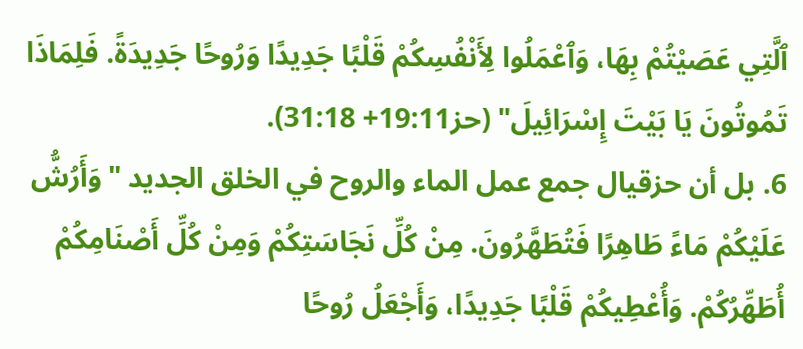ٱلَّتِي عَصَيْتُمْ بِهَا، وَٱعْمَلُوا لِأَنْفُسِكُمْ قَلْبًا جَدِيدًا وَرُوحًا جَدِيدَةً. فَلِمَاذَا تَمُوتُونَ يَا بَيْتَ إِسْرَائِيلَ" (حز19:11+ 31:18).
6. بل أن حزقيال جمع عمل الماء والروح في الخلق الجديد "وَأَرُشُّ عَلَيْكُمْ مَاءً طَاهِرًا فَتُطَهَّرُونَ. مِنْ كُلِّ نَجَاسَتِكُمْ وَمِنْ كُلِّ أَصْنَامِكُمْ أُطَهِّرُكُمْ. وَأُعْطِيكُمْ قَلْبًا جَدِيدًا، وَأَجْعَلُ رُوحًا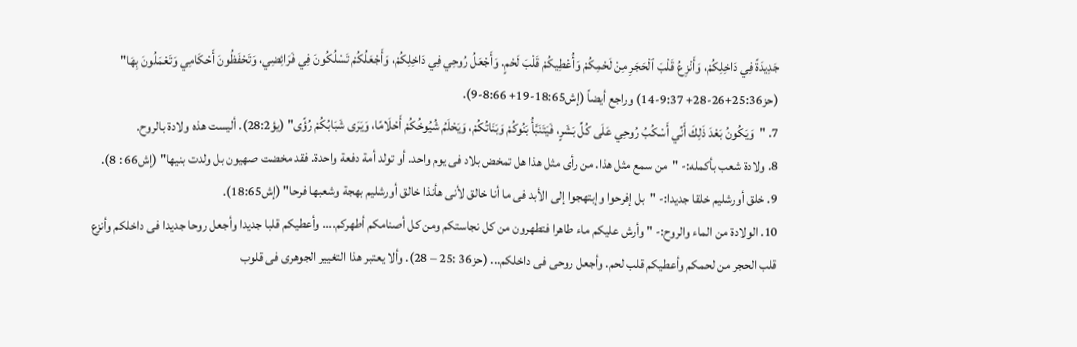جَدِيدَةً فِي دَاخِلِكُمْ، وَأَنْزِعُ قَلْبَ ٱلْحَجَرِ مِنْ لَحْمِكُمْ وَأُعْطِيكُمْ قَلْبَ لَحْمٍ. وَأَجْعَلُ رُوحِي فِي دَاخِلِكُمْ، وَأَجْعَلُكُمْ تَسْلُكُونَ فِي فَرَائِضِي، وَتَحْفَظُونَ أَحْكَامِي وَتَعْمَلُونَ بِهَا" (حز25:36+26-28+ 9:37-14) وراجع أيضاً (إش18:65-19+ 8:66-9).
7. "وَيَكُونُ بَعْدَ ذَلِكَ أَنِّي أَسْكُبُ رُوحِي عَلَى كُلِّ بَشَرٍ، فَيَتَنَبَّأُ بَنُوكُمْ وَبَنَاتُكُمْ، وَيَحْلَمُ شُيُوخُكُمْ أَحْلَامًا، وَيَرَى شَبَابُكُمْ رُؤًى" (يؤ28:2). أليست هذه ولادة بالروح.
8. ولادة شعب بأكمله:- "من سمع مثل هذا. من رأى مثل هذا هل تمخض بلاد فى يوم واحد. أو تولد أمة دفعة واحدة. فقد مخضت صهيون بل ولدت بنيها" (إش66 : 8).
9. خلق أورشليم خلقا جديدا:- "بل إفرحوا وإبتهجوا إلى الأبد فى ما أنا خالق لأنى هأنذا خالق أورشليم بهجة وشعبها فرحا" (إش18:65).
10. الولادة من الماء والروح:- " وأرش عليكم ماء طاهرا فتطهرون من كل نجاستكم ومن كل أصنامكم أطهركم.... وأعطيكم قلبا جديدا وأجعل روحا جديدا فى داخلكم وأنزع قلب الحجر من لحمكم وأعطيكم قلب لحم. وأجعل روحى فى داخلكم... (حز36 :25 – 28). وألا يعتبر هذا التغيير الجوهرى فى قلوب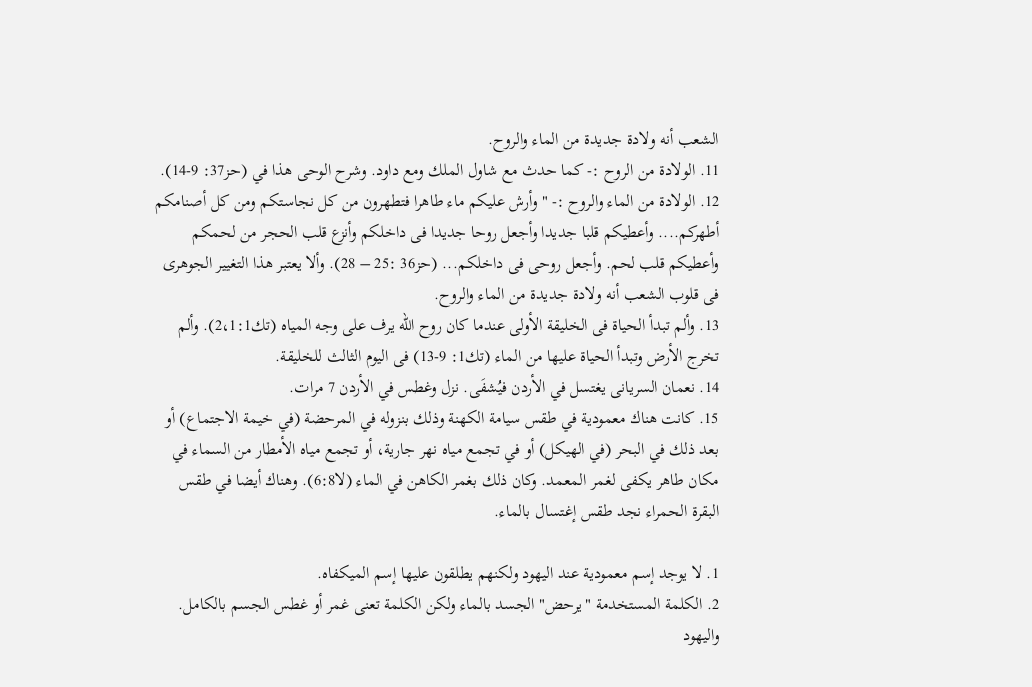الشعب أنه ولادة جديدة من الماء والروح.
11. الولادة من الروح :- كما حدث مع شاول الملك ومع داود. وشرح الوحى هذا في (حز37: 9-14).
12. الولادة من الماء والروح :- " وأرش عليكم ماء طاهرا فتطهرون من كل نجاستكم ومن كل أصنامكم أطهركم.... وأعطيكم قلبا جديدا وأجعل روحا جديدا فى داخلكم وأنزع قلب الحجر من لحمكم وأعطيكم قلب لحم. وأجعل روحى فى داخلكم... (حز36 :25 – 28). وألا يعتبر هذا التغيير الجوهرى فى قلوب الشعب أنه ولادة جديدة من الماء والروح.
13. وألم تبدأ الحياة فى الخليقة الأولى عندما كان روح الله يرف على وجه المياه (تك2،1:1). وألم تخرج الأرض وتبدأ الحياة عليها من الماء (تك1: 9-13) فى اليوم الثالث للخليقة.
14. نعمان السريانى يغتسل في الأردن فيُشفَى. نزل وغطس في الأردن 7 مرات.
15. كانت هناك معمودية في طقس سيامة الكهنة وذلك بنزوله في المرحضة (في خيمة الاجتماع) أو بعد ذلك في البحر (في الهيكل) أو في تجمع مياه نهر جارية، أو تجمع مياه الأمطار من السماء في مكان طاهر يكفى لغمر المعمد. وكان ذلك بغمر الكاهن في الماء (لا6:8). وهناك أيضا في طقس البقرة الحمراء نجد طقس إغتسال بالماء.

1. لا يوجد إسم معمودية عند اليهود ولكنهم يطلقون عليها إسم الميكفاه.
2. الكلمة المستخدمة "يرحض" الجسد بالماء ولكن الكلمة تعنى غمر أو غطس الجسم بالكامل. واليهود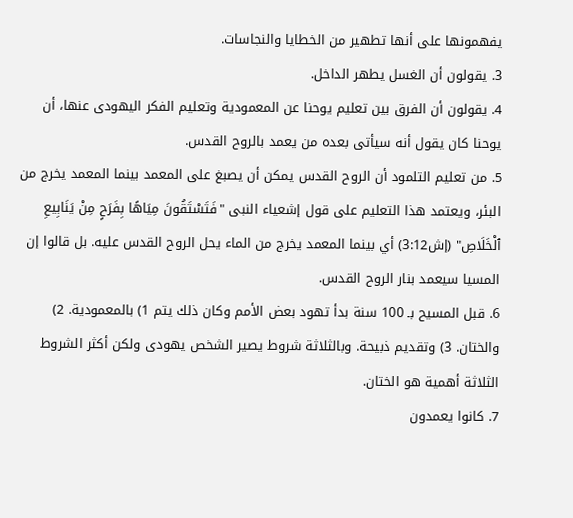يفهمونها على أنها تطهير من الخطايا والنجاسات.
3. يقولون أن الغسل يطهر الداخل.
4. يقولون أن الفرق بين تعليم يوحنا عن المعمودية وتعليم الفكر اليهودى عنها، أن يوحنا كان يقول أنه سيأتى بعده من يعمد بالروح القدس.
5. من تعليم التلمود أن الروح القدس يمكن أن يصبغ على المعمد بينما المعمد يخرج من البئر، ويعتمد هذا التعليم على قول إشعياء النبى "فَتَسْتَقُونَ مِيَاهًا بِفَرَحٍ مِنْ يَنَابِيعِ ٱلْخَلَاصِ" (إش3:12) أي بينما المعمد يخرج من الماء يحل الروح القدس عليه. بل قالوا إن المسيا سيعمد بنار الروح القدس.
6. قبل المسيح بـ 100 سنة بدأ تهود بعض الأمم وكان ذلك يتم 1) بالمعمودية. 2) والختان. 3) وتقديم ذبيحة. وبالثلاثة شروط يصير الشخص يهودى ولكن أكثر الشروط الثلاثة أهمية هو الختان.
7. كانوا يعمدون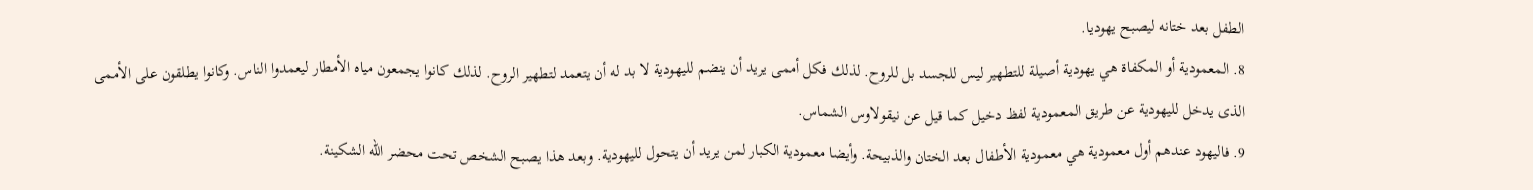الطفل بعد ختانه ليصبح يهوديا.
8. المعمودية أو المكفاة هي يهودية أصيلة للتطهير ليس للجسد بل للروح. لذلك فكل أممى يريد أن ينضم لليهودية لا بد له أن يتعمد لتطهير الروح. لذلك كانوا يجمعون مياه الأمطار ليعمدوا الناس. وكانوا يطلقون على الأممى الذى يدخل لليهودية عن طريق المعمودية لفظ دخيل كما قيل عن نيقولاوس الشماس.
9. فاليهود عندهم أول معمودية هي معمودية الأطفال بعد الختان والذبيحة. وأيضا معمودية الكبار لمن يريد أن يتحول لليهودية. وبعد هذا يصبح الشخص تحت محضر الله الشكينة.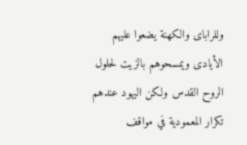وللراباى والكهنة يضعوا عليهم الأيادى ويمسحوهم بالزيت لحلول الروح القدس ولكن اليهود عندهم تكرار المعمودية في مواقف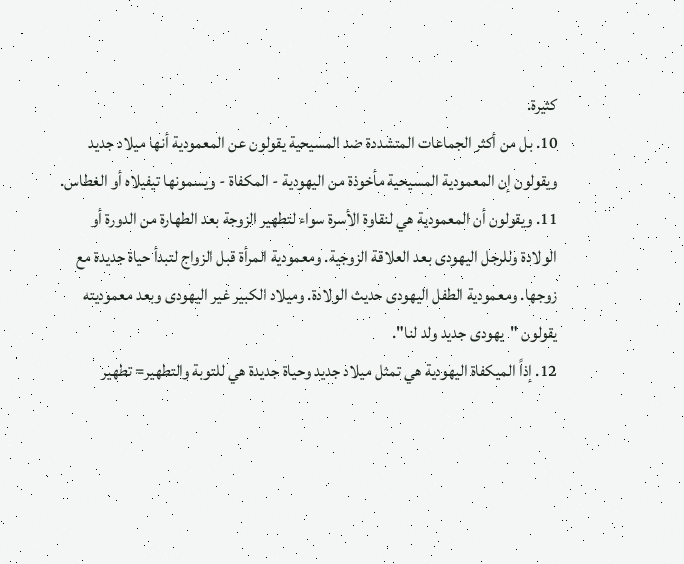كثيرة.
10. بل من أكثر الجماعات المتشددة ضد المسيحية يقولون عن المعمودية أنها ميلاد جديد ويقولون إن المعمودية المسيحية مأخوذة من اليهودية - المكفاة - ويسمونها تيفيلاه أو الغطاس.
11. ويقولون أن المعمودية هي لنقاوة الأسرة سواء لتطهير الزوجة بعد الطهارة من الدورة أو الولادة وللرجل اليهودى بعد العلاقة الزوجية. ومعمودية المرأة قبل الزواج لتبدأ حياة جديدة مع زوجها. ومعمودية الطفل اليهودى حديث الولادة. وميلاد الكبير غير اليهودى وبعد معموديته يقولون "يهودى جديد ولد لنا".
12. إذاً الميكفاة اليهودية هي تمثل ميلاد جديد وحياة جديدة هي للتوبة والتطهير= تطهير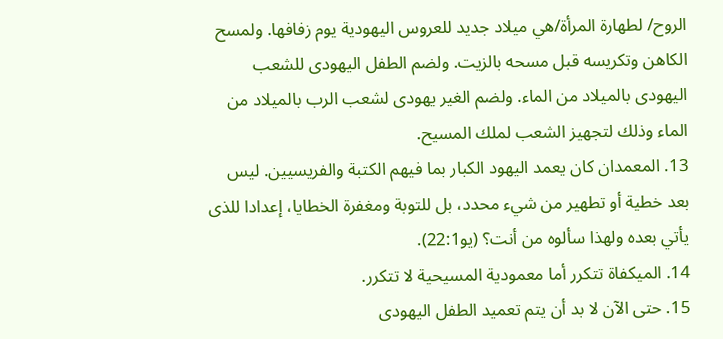الروح/ لطهارة المرأة/هي ميلاد جديد للعروس اليهودية يوم زفافها. ولمسح الكاهن وتكريسه قبل مسحه بالزيت. ولضم الطفل اليهودى للشعب اليهودى بالميلاد من الماء. ولضم الغير يهودى لشعب الرب بالميلاد من الماء وذلك لتجهيز الشعب لملك المسيح.
13. المعمدان كان يعمد اليهود الكبار بما فيهم الكتبة والفريسيين. ليس بعد خطية أو تطهير من شيء محدد، بل للتوبة ومغفرة الخطايا، إعدادا للذى يأتي بعده ولهذا سألوه من أنت؟ (يو22:1).
14. الميكفاة تتكرر أما معمودية المسيحية لا تتكرر.
15. حتى الآن لا بد أن يتم تعميد الطفل اليهودى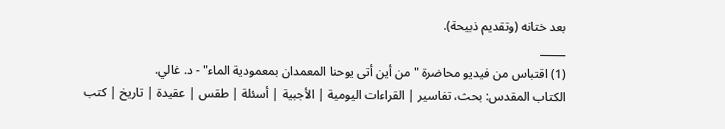بعد ختانه (وتقديم ذبيحة).
_____
(1) اقتباس من فيديو محاضرة "من أين أتى يوحنا المعمدان بمعمودية الماء" - د. غالي.
الكتاب المقدس: بحث، تفاسير | القراءات اليومية | الأجبية | أسئلة | طقس | عقيدة | تاريخ | كتب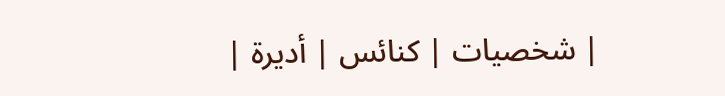| شخصيات | كنائس | أديرة |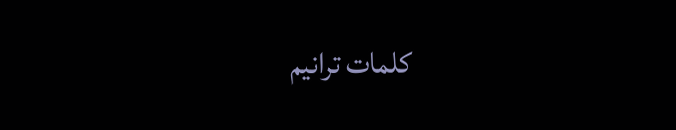كلمات ترانيم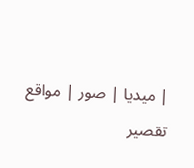| ميديا | صور | مواقع
تقصير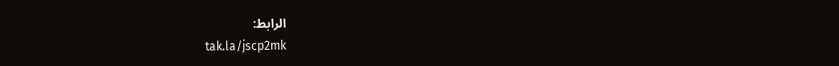الرابط:
tak.la/jscp2mk